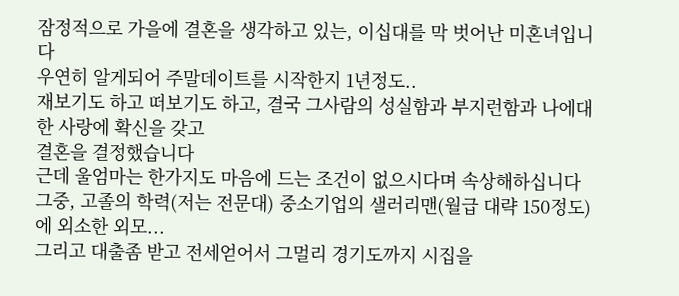잠정적으로 가을에 결혼을 생각하고 있는, 이십대를 막 벗어난 미혼녀입니다
우연히 알게되어 주말데이트를 시작한지 1년정도..
재보기도 하고 떠보기도 하고, 결국 그사람의 성실함과 부지런함과 나에대한 사랑에 확신을 갖고
결혼을 결정했습니다
근데 울엄마는 한가지도 마음에 드는 조건이 없으시다며 속상해하십니다
그중, 고졸의 학력(저는 전문대) 중소기업의 샐러리맨(월급 대략 150정도)에 외소한 외모...
그리고 대출좀 받고 전세얻어서 그멀리 경기도까지 시집을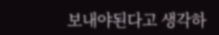보내야된다고 생각하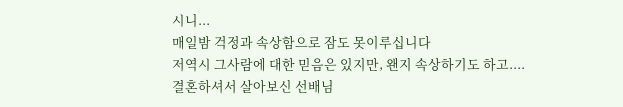시니...
매일밤 걱정과 속상함으로 잠도 못이루십니다
저역시 그사람에 대한 믿음은 있지만, 왠지 속상하기도 하고....
결혼하셔서 살아보신 선배님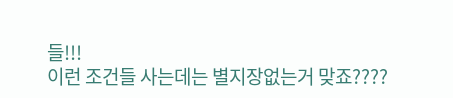들!!!
이런 조건들 사는데는 별지장없는거 맞죠????